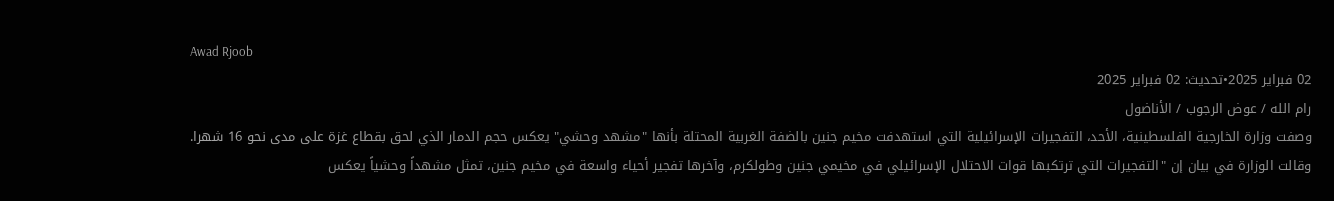Awad Rjoob
02 فبراير 2025•تحديث: 02 فبراير 2025
رام الله / عوض الرجوب / الأناضول
وصفت وزارة الخارجية الفلسطينية، الأحد، التفجيرات الإسرائيلية التي استهدفت مخيم جنين بالضفة الغربية المحتلة بأنها "مشهد وحشي" يعكس حجم الدمار الذي لحق بقطاع غزة على مدى نحو 16 شهرا.
وقالت الوزارة في بيان إن "التفجيرات التي ترتكبها قوات الاحتلال الإسرائيلي في مخيمي جنين وطولكرم، وآخرها تفجير أحياء واسعة في مخيم جنين، تمثل مشهداً وحشياً يعكس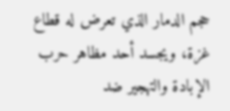حجم الدمار الذي تعرض له قطاع غزة، ويجسد أحد مظاهر حرب الإبادة والتهجير ضد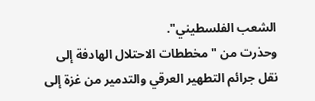الشعب الفلسطيني".
وحذرت من "مخططات الاحتلال الهادفة إلى نقل جرائم التطهير العرقي والتدمير من غزة إلى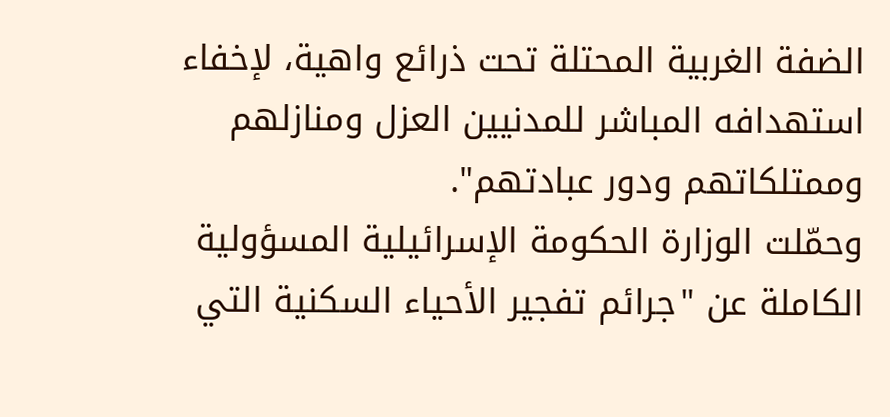الضفة الغربية المحتلة تحت ذرائع واهية، لإخفاء استهدافه المباشر للمدنيين العزل ومنازلهم وممتلكاتهم ودور عبادتهم".
وحمّلت الوزارة الحكومة الإسرائيلية المسؤولية الكاملة عن "جرائم تفجير الأحياء السكنية التي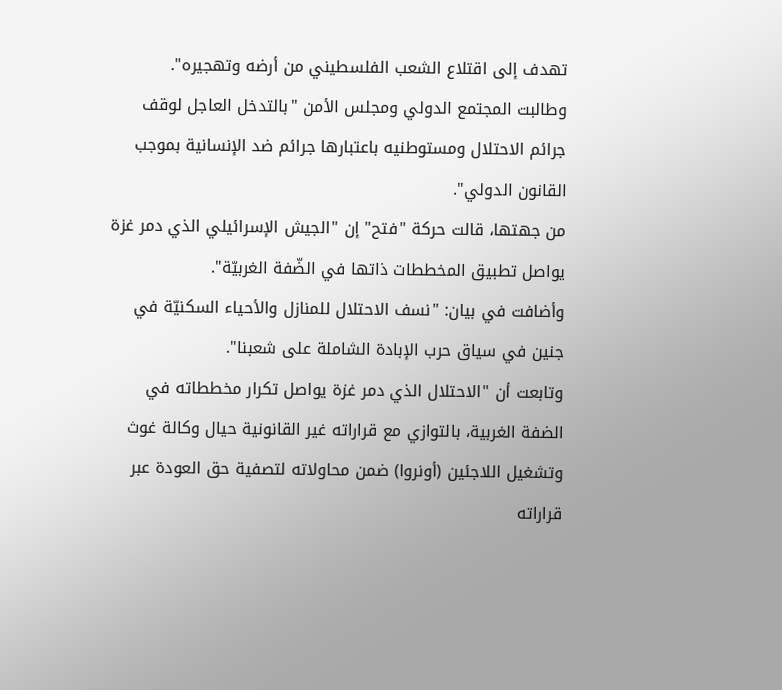تهدف إلى اقتلاع الشعب الفلسطيني من أرضه وتهجيره".
وطالبت المجتمع الدولي ومجلس الأمن "بالتدخل العاجل لوقف جرائم الاحتلال ومستوطنيه باعتبارها جرائم ضد الإنسانية بموجب القانون الدولي".
من جهتها، قالت حركة "فتح" إن "الجيش الإسرائيلي الذي دمر غزة يواصل تطبيق المخططات ذاتها في الضّفة الغربيّة".
وأضافت في بيان: "نسف الاحتلال للمنازل والأحياء السكنيّة في جنين في سياق حرب الإبادة الشاملة على شعبنا".
وتابعت أن "الاحتلال الذي دمر غزة يواصل تكرار مخططاته في الضفة الغربية، بالتوازي مع قراراته غير القانونية حيال وكالة غوث وتشغيل اللاجئين (أونروا) ضمن محاولاته لتصفية حق العودة عبر قراراته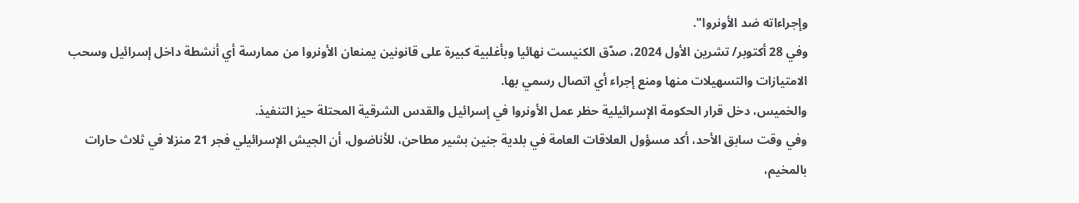وإجراءاته ضد الأونروا".
وفي 28 أكتوبر/ تشرين الأول 2024، صدّق الكنيست نهائيا وبأغلبية كبيرة على قانونين يمنعان الأونروا من ممارسة أي أنشطة داخل إسرائيل وسحب الامتيازات والتسهيلات منها ومنع إجراء أي اتصال رسمي بها.
والخميس، دخل قرار الحكومة الإسرائيلية حظر عمل الأونروا في إسرائيل والقدس الشرقية المحتلة حيز التنفيذ.
وفي وقت سابق الأحد، أكد مسؤول العلاقات العامة في بلدية جنين بشير مطاحن، للأناضول، أن الجيش الإسرائيلي فجر 21 منزلا في ثلاث حارات بالمخيم،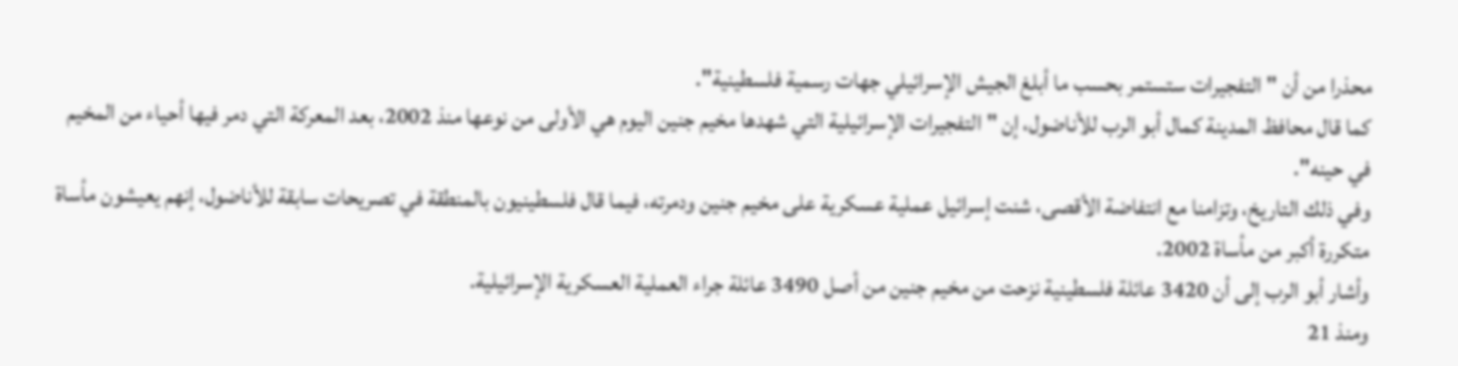محذرا من أن "التفجيرات ستستمر بحسب ما أبلغ الجيش الإسرائيلي جهات رسمية فلسطينية".
كما قال محافظ المدينة كمال أبو الرب للأناضول، إن "التفجيرات الإسرائيلية التي شهدها مخيم جنين اليوم هي الأولى من نوعها منذ 2002، بعد المعركة التي دمر فيها أحياء من المخيم في حينه".
وفي ذلك التاريخ، وتزامنا مع انتفاضة الأقصى، شنت إسرائيل عملية عسكرية على مخيم جنين ودمرته، فيما قال فلسطينيون بالمنطقة في تصريحات سابقة للأناضول، إنهم يعيشون مأساة متكررة أكبر من مأساة 2002.
وأشار أبو الرب إلى أن 3420 عائلة فلسطينية نزحت من مخيم جنين من أصل 3490 عائلة جراء العملية العسكرية الإسرائيلية.
ومنذ 21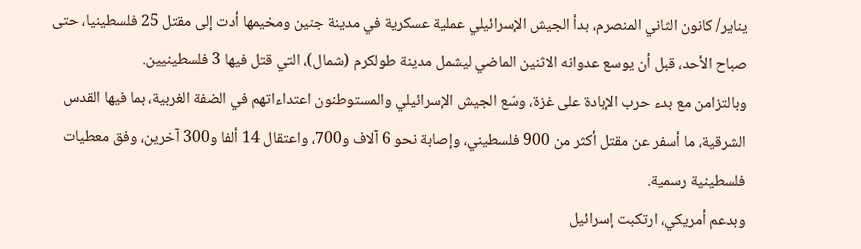يناير/ كانون الثاني المنصرم، بدأ الجيش الإسرائيلي عملية عسكرية في مدينة جنين ومخيمها أدت إلى مقتل 25 فلسطينيا، حتى صباح الأحد، قبل أن يوسع عدوانه الاثنين الماضي ليشمل مدينة طولكرم (شمال)، التي قتل فيها 3 فلسطينيين.
وبالتزامن مع بدء حرب الإبادة على غزة، وسّع الجيش الإسرائيلي والمستوطنون اعتداءاتهم في الضفة الغربية، بما فيها القدس الشرقية، ما أسفر عن مقتل أكثر من 900 فلسطيني، وإصابة نحو 6 آلاف و700، واعتقال 14 ألفا و300 آخرين، وفق معطيات فلسطينية رسمية.
وبدعم أمريكي، ارتكبت إسرائيل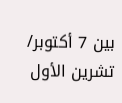بين 7 أكتوبر/ تشرين الأول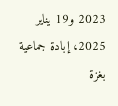2023 و19 يناير 2025، إبادة جماعية بغزة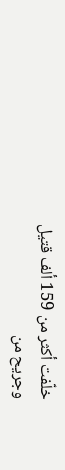خلّفت أكثر من 159 ألف قتيل وجريح من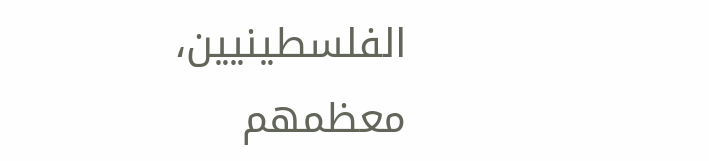الفلسطينيين، معظمهم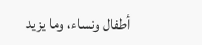أطفال ونساء، وما يزيد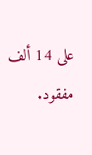على 14 ألف مفقود.